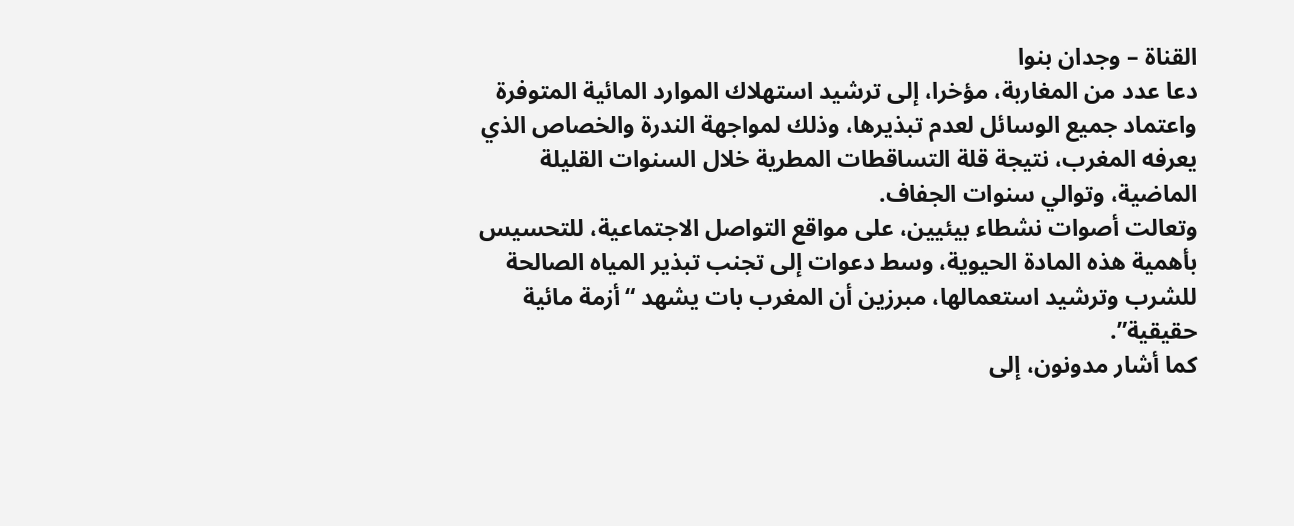القناة – وجدان بنوا
دعا عدد من المغاربة، مؤخرا، إلى ترشيد استهلاك الموارد المائية المتوفرة واعتماد جميع الوسائل لعدم تبذيرها، وذلك لمواجهة الندرة والخصاص الذي يعرفه المغرب، نتيجة قلة التساقطات المطرية خلال السنوات القليلة الماضية، وتوالي سنوات الجفاف.
وتعالت أصوات نشطاء بيئيين، على مواقع التواصل الاجتماعية، للتحسيس بأهمية هذه المادة الحيوية، وسط دعوات إلى تجنب تبذير المياه الصالحة للشرب وترشيد استعمالها، مبرزين أن المغرب بات يشهد “أزمة مائية حقيقية”.
كما أشار مدونون، إلى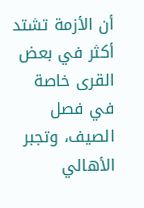أن الأزمة تشتد أكثر في بعض القرى خاصة في فصل الصيف، وتجبر الأهالي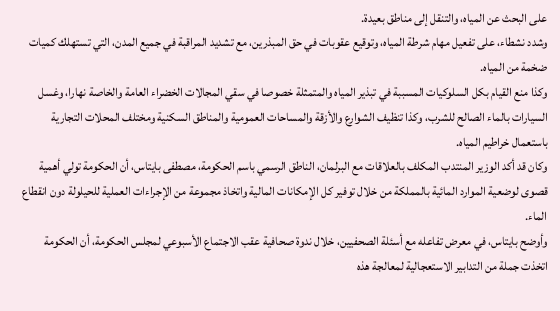على البحث عن المياه، والتنقل إلى مناطق بعيدة.
وشدد نشطاء، على تفعيل مهام شرطة المياه، وتوقيع عقوبات في حق المبذرين، مع تشديد المراقبة في جميع المدن، التي تستهلك كميات ضخمة من المياه.
وكذا منع القيام بكل السلوكيات المسببة في تبذير المياه والمتمثلة خصوصا في سقي المجالات الخضراء العامة والخاصة نهارا، وغسل السيارات بالماء الصالح للشرب، وكذا تنظيف الشوارع والأزقة والمساحات العمومية والمناطق السكنية ومختلف المحلات التجارية باستعمال خراطيم المياه.
وكان قد أكد الوزير المنتدب المكلف بالعلاقات مع البرلمان، الناطق الرسمي باسم الحكومة، مصطفى بايتاس، أن الحكومة تولي أهمية قصوى لوضعية الموارد المائية بالمملكة من خلال توفير كل الإمكانات المالية واتخاذ مجموعة من الإجراءات العملية للحيلولة دون انقطاع الماء.
وأوضح بايتاس، في معرض تفاعله مع أسئلة الصحفيين، خلال ندوة صحافية عقب الاجتماع الأسبوعي لمجلس الحكومة، أن الحكومة اتخذت جملة من التدابير الاستعجالية لمعالجة هذه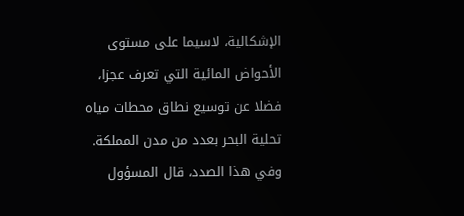الإشكالية، لاسيما على مستوى الأحواض المائية التي تعرف عجزا، فضلا عن توسيع نطاق محطات مياه تحلية البحر بعدد من مدن المملكة.
وفي هذا الصدد، قال المسؤول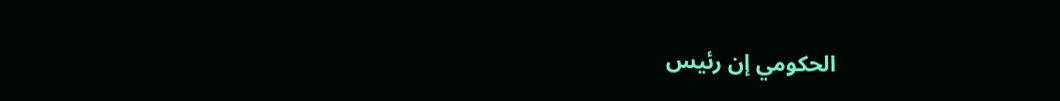الحكومي إن رئيس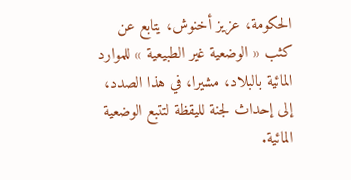الحكومة، عزيز أخنوش، يتابع عن كثب « الوضعية غير الطبيعية » للموارد المائية بالبلاد، مشيرا، في هذا الصدد، إلى إحداث لجنة لليقظة لتتبع الوضعية المائية.